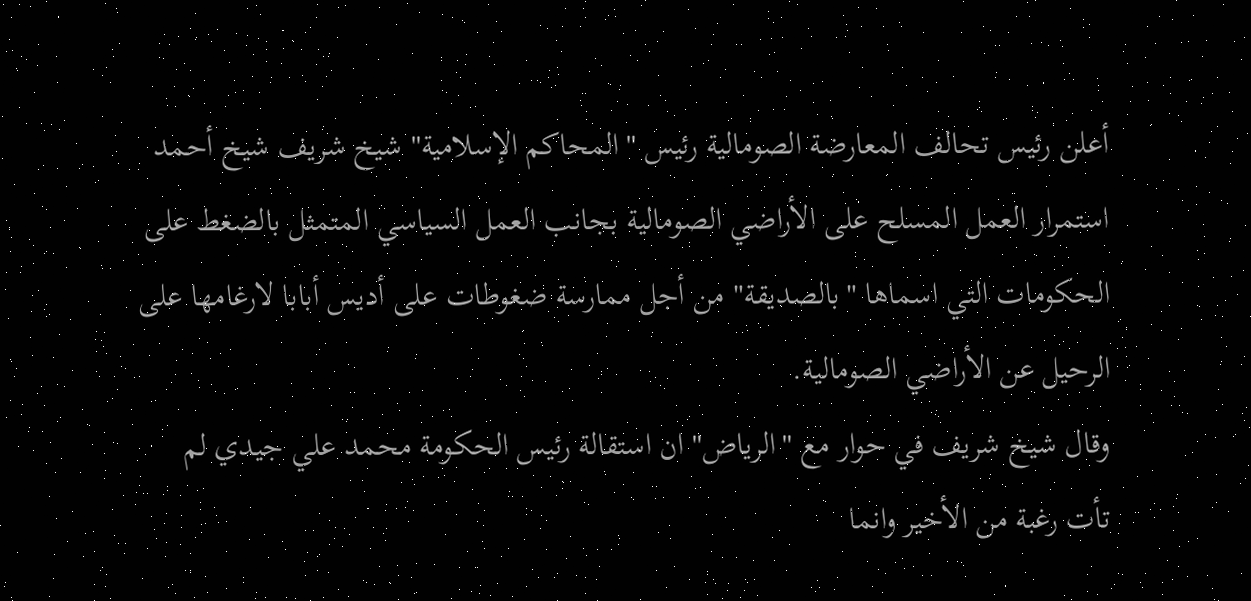أعلن رئيس تحالف المعارضة الصومالية رئيس "المحاكم الإسلامية" شيخ شريف شيخ أحمد استمرار العمل المسلح على الأراضي الصومالية بجانب العمل السياسي المتمثل بالضغط على الحكومات التي اسماها "بالصديقة" من أجل ممارسة ضغوطات على أديس أبابا لارغامها على الرحيل عن الأراضي الصومالية.
وقال شيخ شريف في حوار مع "الرياض" ان استقالة رئيس الحكومة محمد علي جيدي لم تأت رغبة من الأخير وانما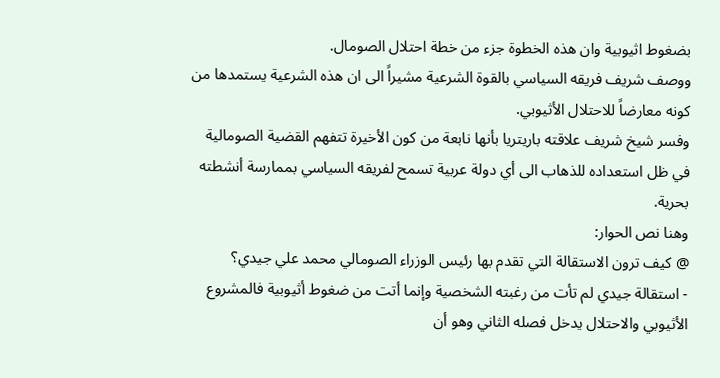بضغوط اثيوبية وان هذه الخطوة جزء من خطة احتلال الصومال.
ووصف شريف فريقه السياسي بالقوة الشرعية مشيراً الى ان هذه الشرعية يستمدها من كونه معارضاً للاحتلال الأثيوبي.
وفسر شيخ شريف علاقته باريتريا بأنها نابعة من كون الأخيرة تتفهم القضية الصومالية في ظل استعداده للذهاب الى أي دولة عربية تسمح لفريقه السياسي بممارسة أنشطته بحرية.
وهنا نص الحوار:
@ كيف ترون الاستقالة التي تقدم بها رئيس الوزراء الصومالي محمد علي جيدي؟
- استقالة جيدي لم تأت من رغبته الشخصية وإنما أتت من ضغوط أثيوبية فالمشروع الأثيوبي والاحتلال يدخل فصله الثاني وهو أن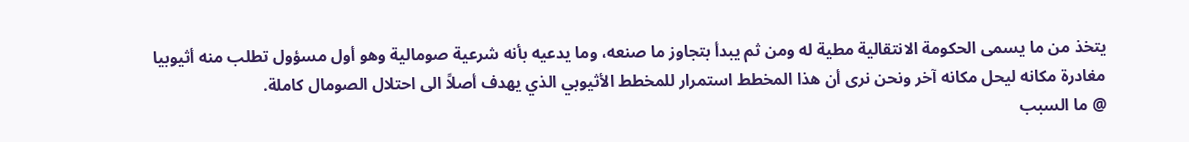يتخذ من ما يسمى الحكومة الانتقالية مطية له ومن ثم يبدأ بتجاوز ما صنعه، وما يدعيه بأنه شرعية صومالية وهو أول مسؤول تطلب منه أثيوبيا مغادرة مكانه ليحل مكانه آخر ونحن نرى أن هذا المخطط استمرار للمخطط الأثيوبي الذي يهدف أصلاً الى احتلال الصومال كاملة.
@ ما السبب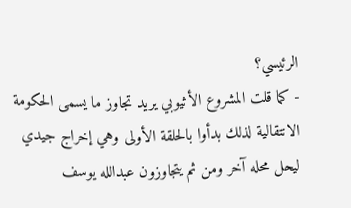الرئيسي؟
- كما قلت المشروع الأثيوبي يريد تجاوز ما يسمى الحكومة الانتقالية لذلك بدأوا بالحلقة الأولى وهي إخراج جيدي ليحل محله آخر ومن ثم يتجاوزون عبدالله يوسف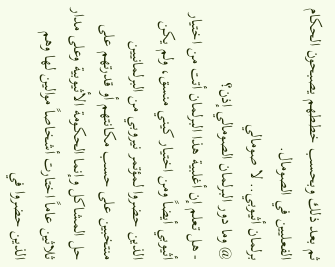ثم بعد ذلك وبحسب خططهم يصبحون الحكام الفعليين في الصومال.
برلمان أثيوبي.. لا صومالي
@ وما دور البرلمان الصومالي إذن؟
- هل تعلم إن أغلبية هذا البرلمان أتت من اختيار أثيوبي أيضاً ومن اختيار كيني منسق، ولم يكن الذين حضروا لمؤتمر نيروبي من البرلمانيين منتخبين على حسب مكانتهم أو قدرتهم على حل المشاكل وإنما الحكومة الأثيوبية وعلى مدار ثلاثين عاماً اختارت أشخاصاً موالين لها وهم الذين حضروا في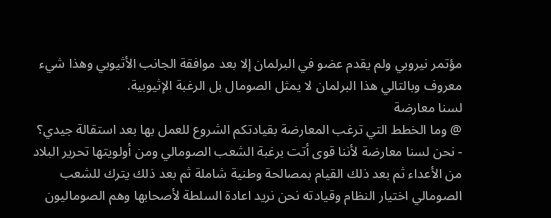مؤتمر نيروبي ولم يقدم عضو في البرلمان إلا بعد موافقة الجانب الأثيوبي وهذا شيء معروف وبالتالي هذا البرلمان لا يمثل الصومال بل الرغبة الإثيوبية.
لسنا معارضة
@ وما الخطط التي ترغب المعارضة بقيادتكم الشروع للعمل بها بعد استقالة جيدي؟
- نحن لسنا معارضة لأننا قوى أتت برغبة الشعب الصومالي ومن أولويتها تحرير البلاد من الأعداء ثم بعد ذلك القيام بمصالحة وطنية شاملة ثم بعد ذلك يترك للشعب الصومالي اختيار النظام وقيادته نحن نريد اعادة السلطة لأصحابها وهم الصوماليون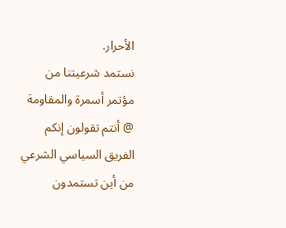الأحرار.
نستمد شرعيتنا من مؤتمر أسمرة والمقاومة
@ أنتم تقولون إنكم الفريق السياسي الشرعي من أين تستمدون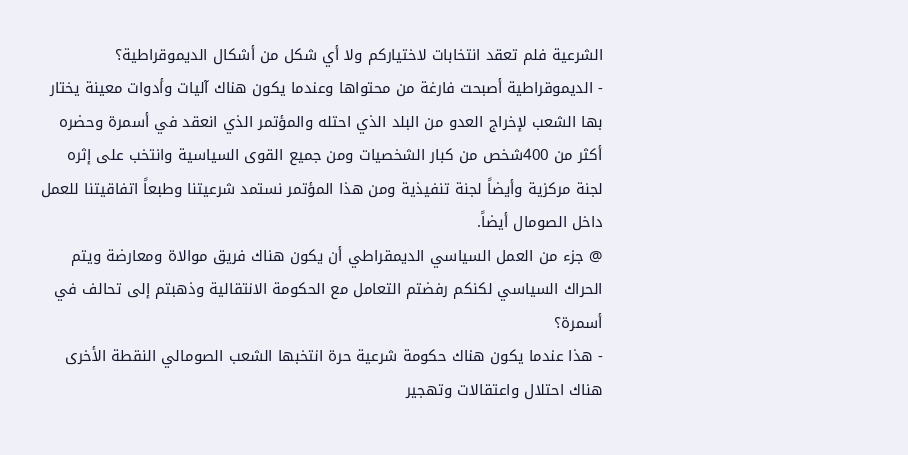الشرعية فلم تعقد انتخابات لاختياركم ولا أي شكل من أشكال الديموقراطية؟
- الديموقراطية أصبحت فارغة من محتواها وعندما يكون هناك آليات وأدوات معينة يختار بها الشعب لإخراج العدو من البلد الذي احتله والمؤتمر الذي انعقد في أسمرة وحضره أكثر من 400شخص من كبار الشخصيات ومن جميع القوى السياسية وانتخب على إثره لجنة مركزية وأيضاً لجنة تنفيذية ومن هذا المؤتمر نستمد شرعيتنا وطبعاً اتفاقيتنا للعمل داخل الصومال أيضاً.
@ جزء من العمل السياسي الديمقراطي أن يكون هناك فريق موالاة ومعارضة ويتم الحراك السياسي لكنكم رفضتم التعامل مع الحكومة الانتقالية وذهبتم إلى تحالف في أسمرة؟
- هذا عندما يكون هناك حكومة شرعية حرة انتخبها الشعب الصومالي النقطة الأخرى هناك احتلال واعتقالات وتهجير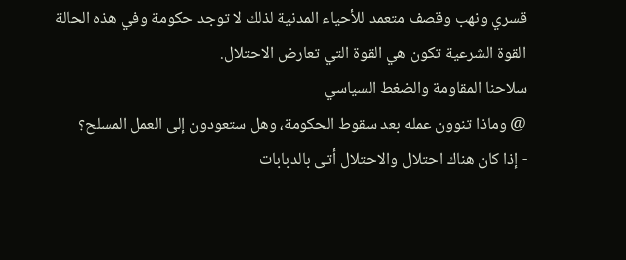قسري ونهب وقصف متعمد للأحياء المدنية لذلك لا توجد حكومة وفي هذه الحالة القوة الشرعية تكون هي القوة التي تعارض الاحتلال.
سلاحنا المقاومة والضغط السياسي
@ وماذا تنوون عمله بعد سقوط الحكومة، وهل ستعودون إلى العمل المسلح؟
- إذا كان هناك احتلال والاحتلال أتى بالدبابات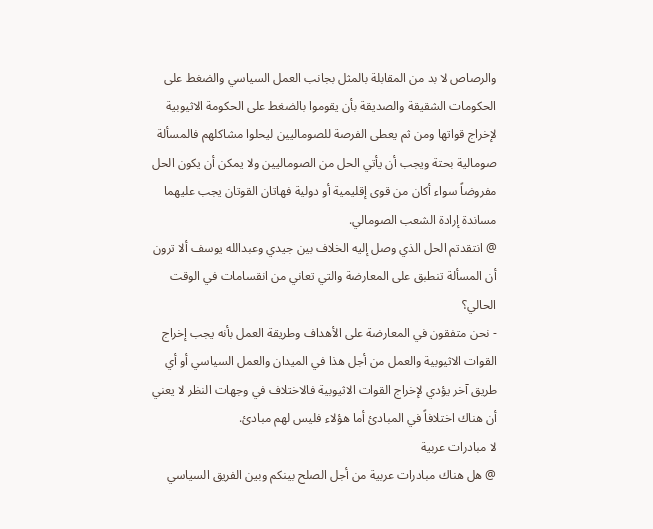والرصاص لا بد من المقابلة بالمثل بجانب العمل السياسي والضغط على الحكومات الشقيقة والصديقة بأن يقوموا بالضغط على الحكومة الاثيوبية لإخراج قواتها ومن ثم يعطى الفرصة للصوماليين ليحلوا مشاكلهم فالمسألة صومالية بحتة ويجب أن يأتي الحل من الصوماليين ولا يمكن أن يكون الحل مفروضاً سواء أكان من قوى إقليمية أو دولية فهاتان القوتان يجب عليهما مساندة إرادة الشعب الصومالي.
@ انتقدتم الحل الذي وصل إليه الخلاف بين جيدي وعبدالله يوسف ألا ترون أن المسألة تنطبق على المعارضة والتي تعاني من انقسامات في الوقت الحالي؟
- نحن متفقون في المعارضة على الأهداف وطريقة العمل بأنه يجب إخراج القوات الاثيوبية والعمل من أجل هذا في الميدان والعمل السياسي أو أي طريق آخر يؤدي لإخراج القوات الاثيوبية فالاختلاف في وجهات النظر لا يعني أن هناك اختلافاً في المبادئ أما هؤلاء فليس لهم مبادئ.
لا مبادرات عربية
@ هل هناك مبادرات عربية من أجل الصلح بينكم وبين الفريق السياسي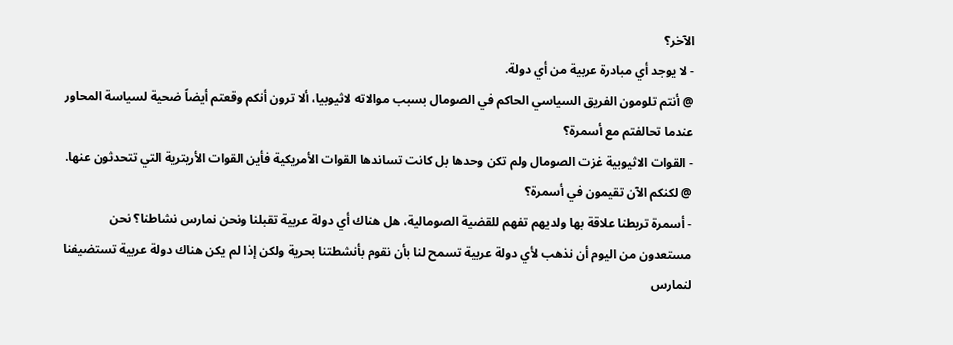الآخر؟
- لا يوجد أي مبادرة عربية من أي دولة.
@ أنتم تلومون الفريق السياسي الحاكم في الصومال بسبب موالاته لاثيوبيا، ألا ترون أنكم وقعتم أيضاً ضحية لسياسة المحاور عندما تحالفتم مع أسمرة؟
- القوات الاثيوبية غزت الصومال ولم تكن وحدها بل كانت تساندها القوات الأمريكية فأين القوات الأريترية التي تتحدثون عنها.
@ لكنكم الآن تقيمون في أسمرة؟
- أسمرة تربطنا علاقة بها ولديهم تفهم للقضية الصومالية، هل هناك أي دولة عربية تقبلنا ونحن نمارس نشاطنا؟ نحن مستعدون من اليوم أن نذهب لأي دولة عربية تسمح لنا بأن نقوم بأنشطتنا بحرية ولكن إذا لم يكن هناك دولة عربية تستضيفنا لنمارس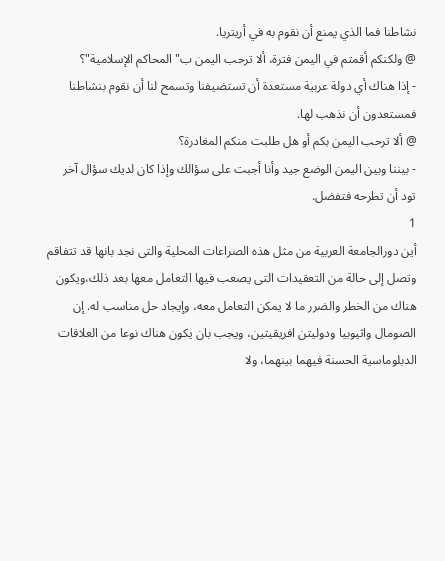نشاطنا فما الذي يمنع أن نقوم به في أريتريا.
@ ولكنكم أقمتم في اليمن فترة، ألا ترحب اليمن ب"المحاكم الإسلامية"؟
- إذا هناك أي دولة عربية مستعدة أن تستضيفنا وتسمح لنا أن نقوم بنشاطنا فمستعدون أن نذهب لها.
@ ألا ترحب اليمن بكم أو هل طلبت منكم المغادرة؟
- بيننا وبين اليمن الوضع جيد وأنا أجبت على سؤالك وإذا كان لديك سؤال آخر تود أن تطرحه فتفضل.
1
أين دورالجامعة العربية من مثل هذه الصراعات المحلية والتى نجد بانها قد تتفاقم وتصل إلى حالة من التعقيدات التى يصعب فيها التعامل معها بعد ذلك،ويكون هناك من الخطر والضرر ما لا يمكن التعامل معه، وإيجاد حل مناسب له. إن الصومال واثيوبيا ودوليتن افريقيتين، ويجب بان يكون هناك نوعا من العلاقات الدبلوماسية الحسنة فيهما بينهما، ولا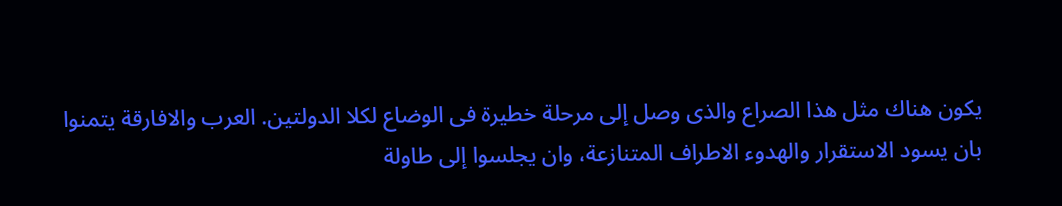يكون هناك مثل هذا الصراع والذى وصل إلى مرحلة خطيرة فى الوضاع لكلا الدولتين. العرب والافارقة يتمنوا بان يسود الاستقرار والهدوء الاطراف المتنازعة، وان يجلسوا إلى طاولة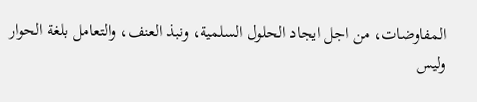المفاوضات، من اجل ايجاد الحلول السلمية، ونبذ العنف، والتعامل بلغة الحوار وليس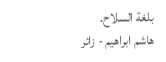بلغة السلاح.
هاشم ابراهيم - زائر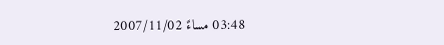03:48 مساءً 2007/11/02